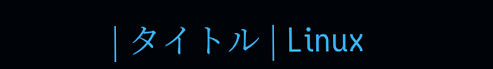| タイトル | Linux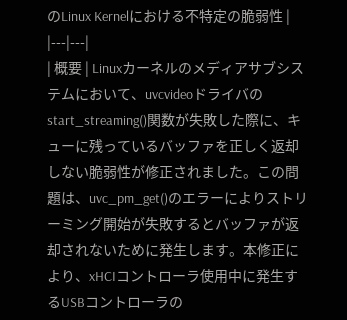のLinux Kernelにおける不特定の脆弱性 |
|---|---|
| 概要 | Linuxカーネルのメディアサブシステムにおいて、uvcvideoドライバのstart_streaming()関数が失敗した際に、キューに残っているバッファを正しく返却しない脆弱性が修正されました。この問題は、uvc_pm_get()のエラーによりストリーミング開始が失敗するとバッファが返却されないために発生します。本修正により、xHCIコントローラ使用中に発生するUSBコントローラの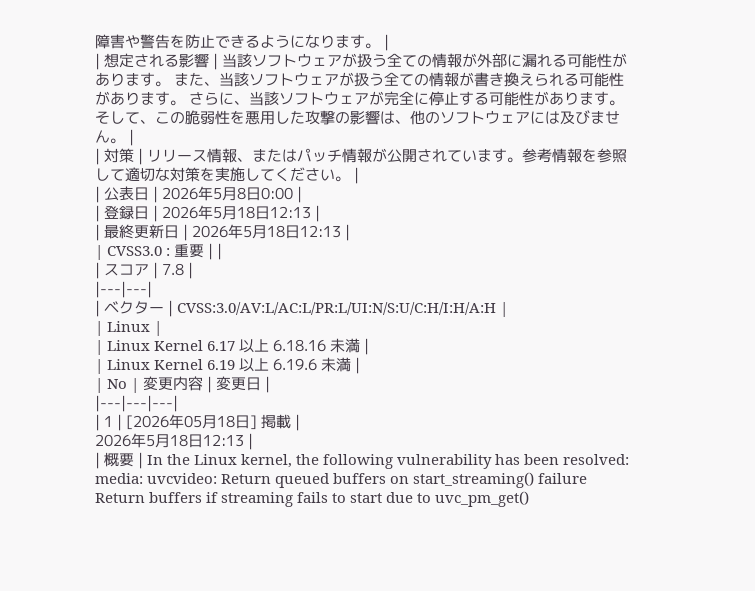障害や警告を防止できるようになります。 |
| 想定される影響 | 当該ソフトウェアが扱う全ての情報が外部に漏れる可能性があります。 また、当該ソフトウェアが扱う全ての情報が書き換えられる可能性があります。 さらに、当該ソフトウェアが完全に停止する可能性があります。 そして、この脆弱性を悪用した攻撃の影響は、他のソフトウェアには及びません。 |
| 対策 | リリース情報、またはパッチ情報が公開されています。参考情報を参照して適切な対策を実施してください。 |
| 公表日 | 2026年5月8日0:00 |
| 登録日 | 2026年5月18日12:13 |
| 最終更新日 | 2026年5月18日12:13 |
| CVSS3.0 : 重要 | |
| スコア | 7.8 |
|---|---|
| ベクター | CVSS:3.0/AV:L/AC:L/PR:L/UI:N/S:U/C:H/I:H/A:H |
| Linux |
| Linux Kernel 6.17 以上 6.18.16 未満 |
| Linux Kernel 6.19 以上 6.19.6 未満 |
| No | 変更内容 | 変更日 |
|---|---|---|
| 1 | [2026年05月18日] 掲載 |
2026年5月18日12:13 |
| 概要 | In the Linux kernel, the following vulnerability has been resolved: media: uvcvideo: Return queued buffers on start_streaming() failure Return buffers if streaming fails to start due to uvc_pm_get()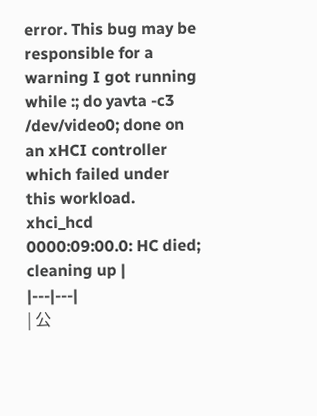error. This bug may be responsible for a warning I got running while :; do yavta -c3 /dev/video0; done on an xHCI controller which failed under this workload. xhci_hcd 0000:09:00.0: HC died; cleaning up |
|---|---|
| 公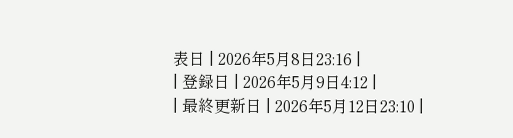表日 | 2026年5月8日23:16 |
| 登録日 | 2026年5月9日4:12 |
| 最終更新日 | 2026年5月12日23:10 |